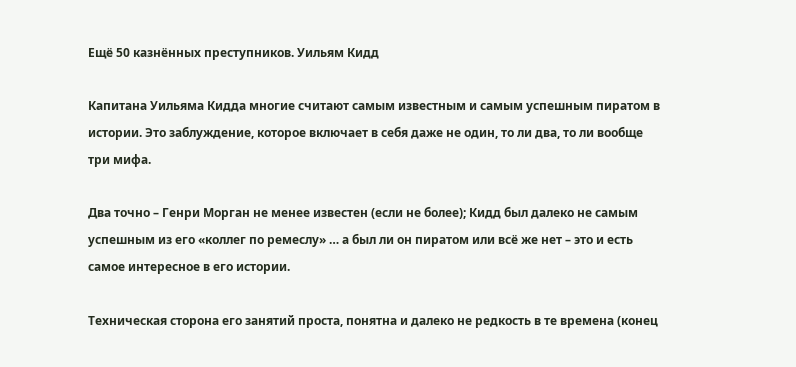Ещё 50 казнённых преступников. Уильям Кидд

Капитана Уильяма Кидда многие считают самым известным и самым успешным пиратом в истории. Это заблуждение, которое включает в себя даже не один, то ли два, то ли вообще три мифа.

Два точно – Генри Морган не менее известен (если не более); Кидд был далеко не самым успешным из его «коллег по ремеслу» … а был ли он пиратом или всё же нет – это и есть самое интересное в его истории.

Техническая сторона его занятий проста, понятна и далеко не редкость в те времена (конец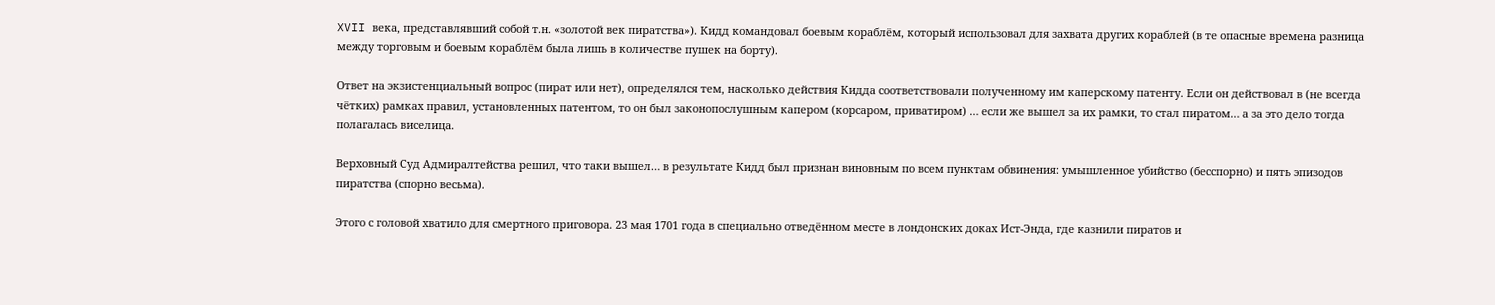XVII века, представлявший собой т.н. «золотой век пиратства»). Кидд командовал боевым кораблём, который использовал для захвата других кораблей (в те опасные времена разница между торговым и боевым кораблём была лишь в количестве пушек на борту).

Ответ на экзистенциальный вопрос (пират или нет), определялся тем, насколько действия Кидда соответствовали полученному им каперскому патенту. Если он действовал в (не всегда чётких) рамках правил, установленных патентом, то он был законопослушным капером (корсаром, приватиром) … если же вышел за их рамки, то стал пиратом… а за это дело тогда полагалась виселица.

Верховный Суд Адмиралтейства решил, что таки вышел… в результате Кидд был признан виновным по всем пунктам обвинения: умышленное убийство (бесспорно) и пять эпизодов пиратства (спорно весьма).

Этого с головой хватило для смертного приговора. 23 мая 1701 года в специально отведённом месте в лондонских доках Ист-Энда, где казнили пиратов и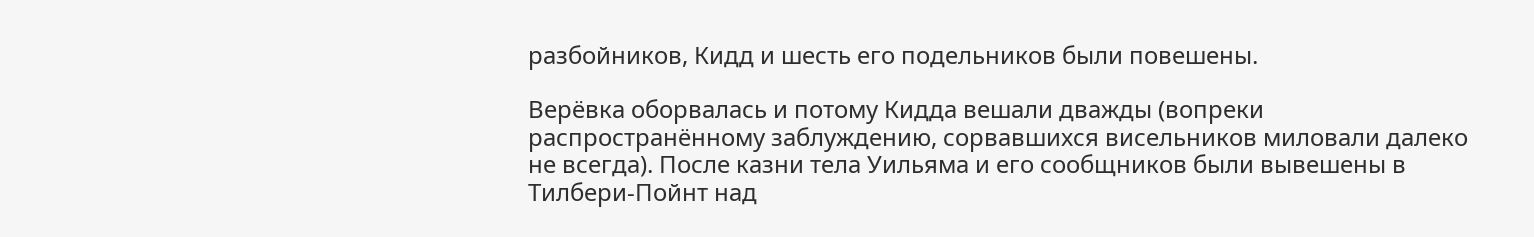разбойников, Кидд и шесть его подельников были повешены.

Верёвка оборвалась и потому Кидда вешали дважды (вопреки распространённому заблуждению, сорвавшихся висельников миловали далеко не всегда). После казни тела Уильяма и его сообщников были вывешены в Тилбери-Пойнт над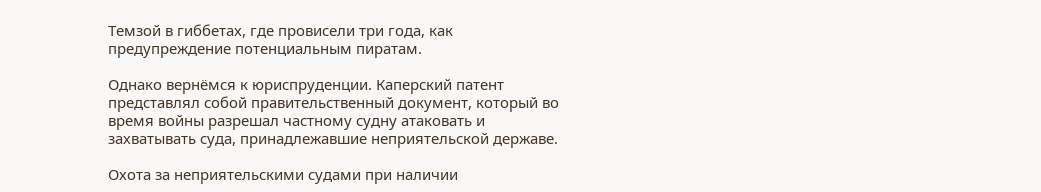Темзой в гиббетах, где провисели три года, как предупреждение потенциальным пиратам.

Однако вернёмся к юриспруденции. Каперский патент представлял собой правительственный документ, который во время войны разрешал частному судну атаковать и захватывать суда, принадлежавшие неприятельской державе.

Охота за неприятельскими судами при наличии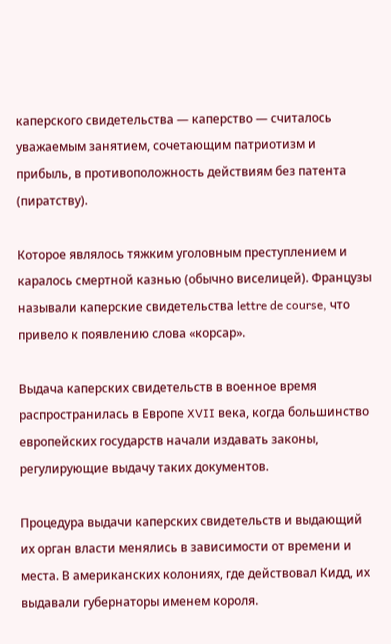каперского свидетельства — каперство — считалось уважаемым занятием, сочетающим патриотизм и прибыль, в противоположность действиям без патента (пиратству).

Которое являлось тяжким уголовным преступлением и каралось смертной казнью (обычно виселицей). Французы называли каперские свидетельства lettre de course, что привело к появлению слова «корсар».

Выдача каперских свидетельств в военное время распространилась в Европе XVII века, когда большинство европейских государств начали издавать законы, регулирующие выдачу таких документов.

Процедура выдачи каперских свидетельств и выдающий их орган власти менялись в зависимости от времени и места. В американских колониях, где действовал Кидд, их выдавали губернаторы именем короля.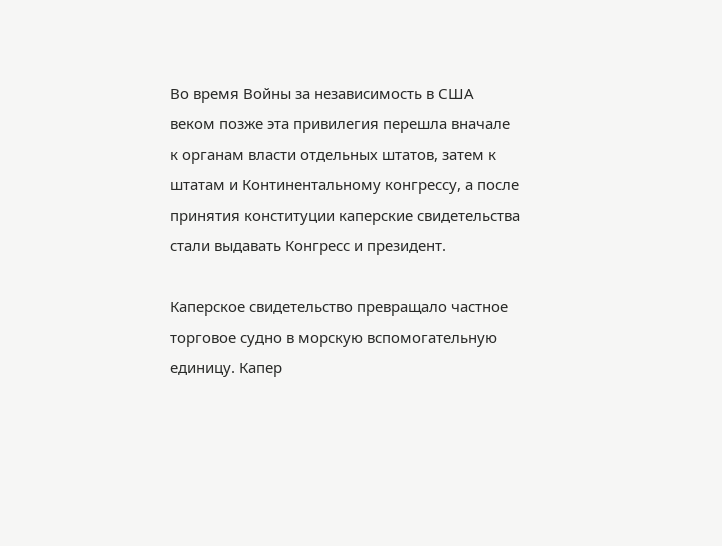Во время Войны за независимость в США веком позже эта привилегия перешла вначале к органам власти отдельных штатов, затем к штатам и Континентальному конгрессу, а после принятия конституции каперские свидетельства стали выдавать Конгресс и президент.

Каперское свидетельство превращало частное торговое судно в морскую вспомогательную единицу. Капер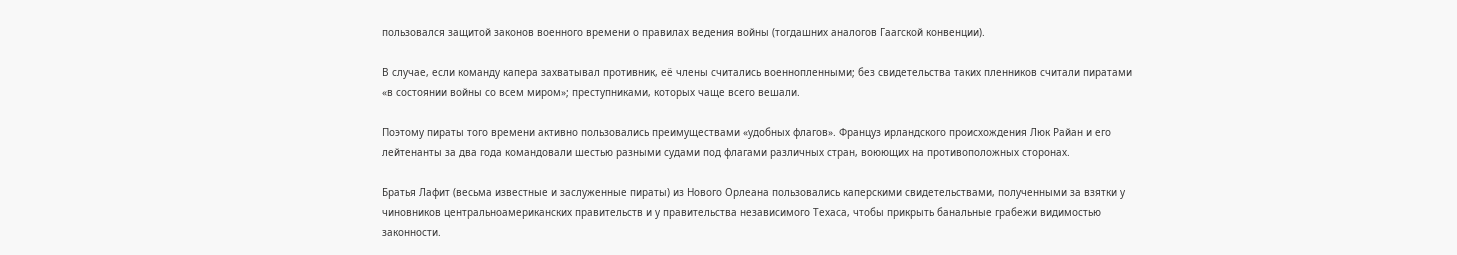пользовался защитой законов военного времени о правилах ведения войны (тогдашних аналогов Гаагской конвенции).

В случае, если команду капера захватывал противник, её члены считались военнопленными; без свидетельства таких пленников считали пиратами «в состоянии войны со всем миром»; преступниками, которых чаще всего вешали.

Поэтому пираты того времени активно пользовались преимуществами «удобных флагов». Француз ирландского происхождения Люк Райан и его лейтенанты за два года командовали шестью разными судами под флагами различных стран, воюющих на противоположных сторонах.

Братья Лафит (весьма известные и заслуженные пираты) из Нового Орлеана пользовались каперскими свидетельствами, полученными за взятки у чиновников центральноамериканских правительств и у правительства независимого Техаса, чтобы прикрыть банальные грабежи видимостью законности.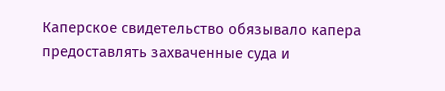Каперское свидетельство обязывало капера предоставлять захваченные суда и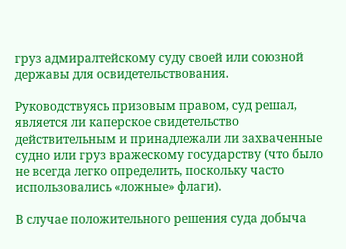груз адмиралтейскому суду своей или союзной державы для освидетельствования.

Руководствуясь призовым правом, суд решал, является ли каперское свидетельство действительным и принадлежали ли захваченные судно или груз вражескому государству (что было не всегда легко определить, поскольку часто использовались «ложные» флаги).

В случае положительного решения суда добыча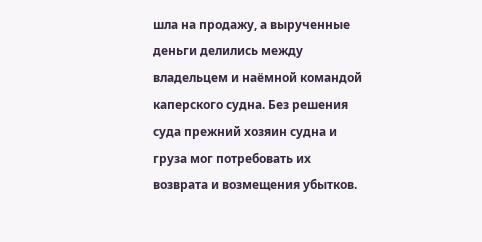шла на продажу, а вырученные деньги делились между владельцем и наёмной командой каперского судна. Без решения суда прежний хозяин судна и груза мог потребовать их возврата и возмещения убытков.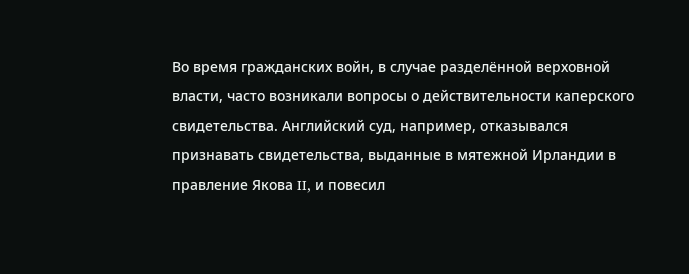Во время гражданских войн, в случае разделённой верховной власти, часто возникали вопросы о действительности каперского свидетельства. Английский суд, например, отказывался признавать свидетельства, выданные в мятежной Ирландии в правление Якова II, и повесил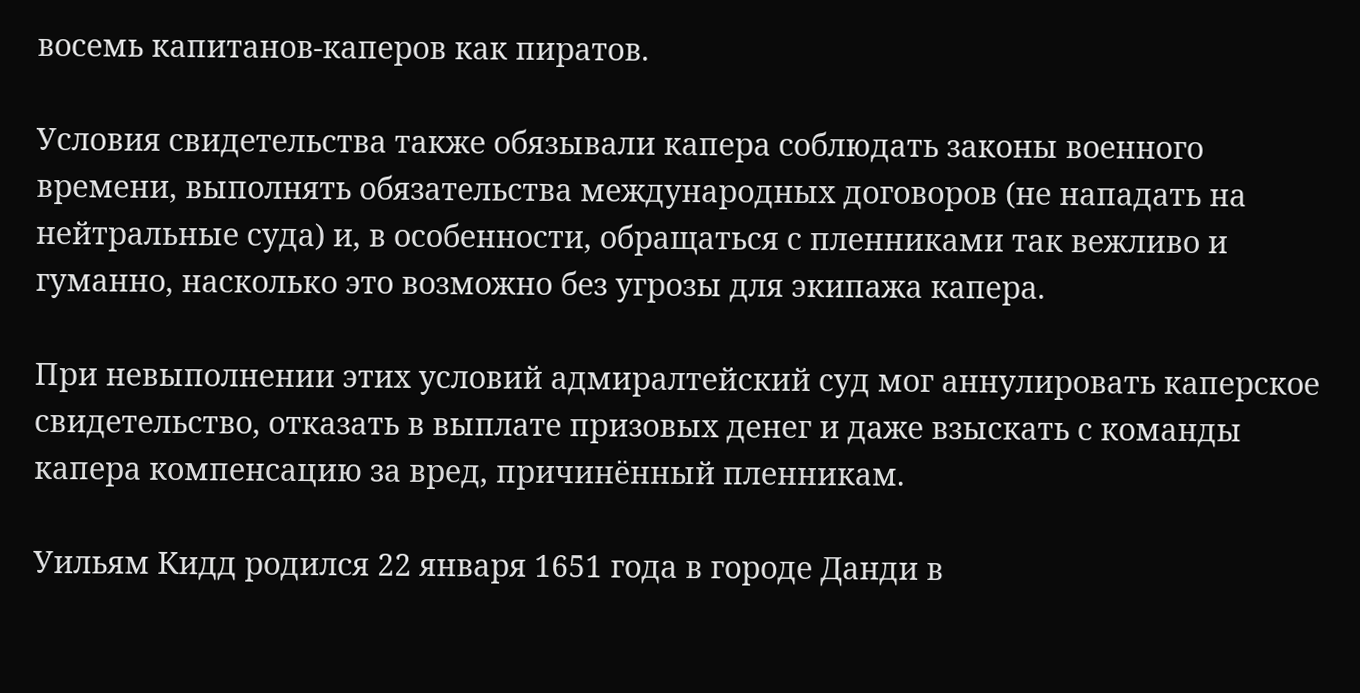восемь капитанов-каперов как пиратов.

Условия свидетельства также обязывали капера соблюдать законы военного времени, выполнять обязательства международных договоров (не нападать на нейтральные суда) и, в особенности, обращаться с пленниками так вежливо и гуманно, насколько это возможно без угрозы для экипажа капера.

При невыполнении этих условий адмиралтейский суд мог аннулировать каперское свидетельство, отказать в выплате призовых денег и даже взыскать с команды капера компенсацию за вред, причинённый пленникам.

Уильям Кидд родился 22 января 1651 года в городе Данди в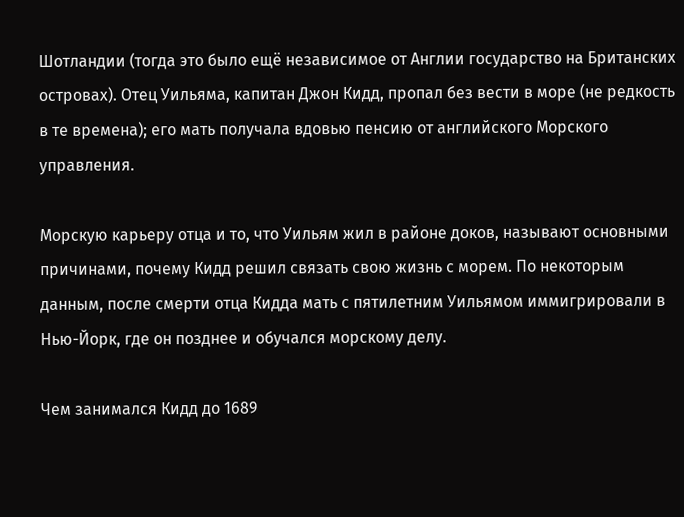Шотландии (тогда это было ещё независимое от Англии государство на Британских островах). Отец Уильяма, капитан Джон Кидд, пропал без вести в море (не редкость в те времена); его мать получала вдовью пенсию от английского Морского управления.

Морскую карьеру отца и то, что Уильям жил в районе доков, называют основными причинами, почему Кидд решил связать свою жизнь с морем. По некоторым данным, после смерти отца Кидда мать с пятилетним Уильямом иммигрировали в Нью-Йорк, где он позднее и обучался морскому делу.

Чем занимался Кидд до 1689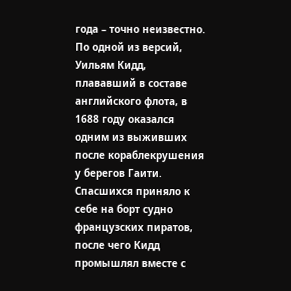года – точно неизвестно. По одной из версий, Уильям Кидд, плававший в составе английского флота, в 1688 году оказался одним из выживших после кораблекрушения у берегов Гаити. Спасшихся приняло к себе на борт судно французских пиратов, после чего Кидд промышлял вместе с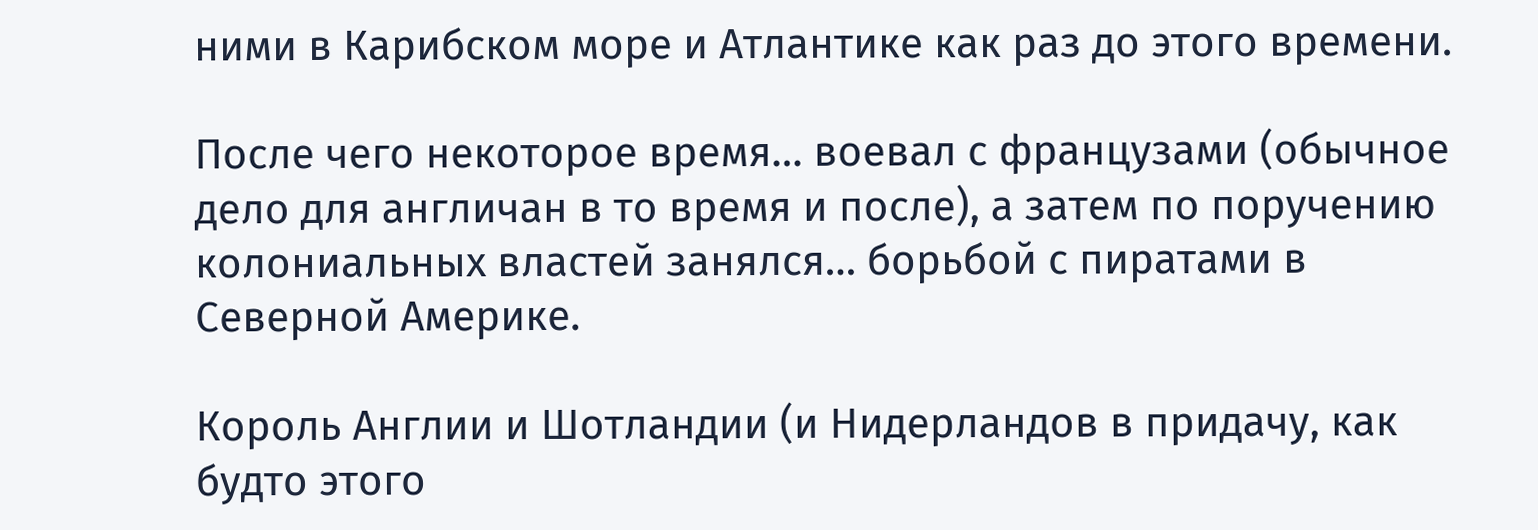ними в Карибском море и Атлантике как раз до этого времени.

После чего некоторое время… воевал с французами (обычное дело для англичан в то время и после), а затем по поручению колониальных властей занялся… борьбой с пиратами в Северной Америке.

Король Англии и Шотландии (и Нидерландов в придачу, как будто этого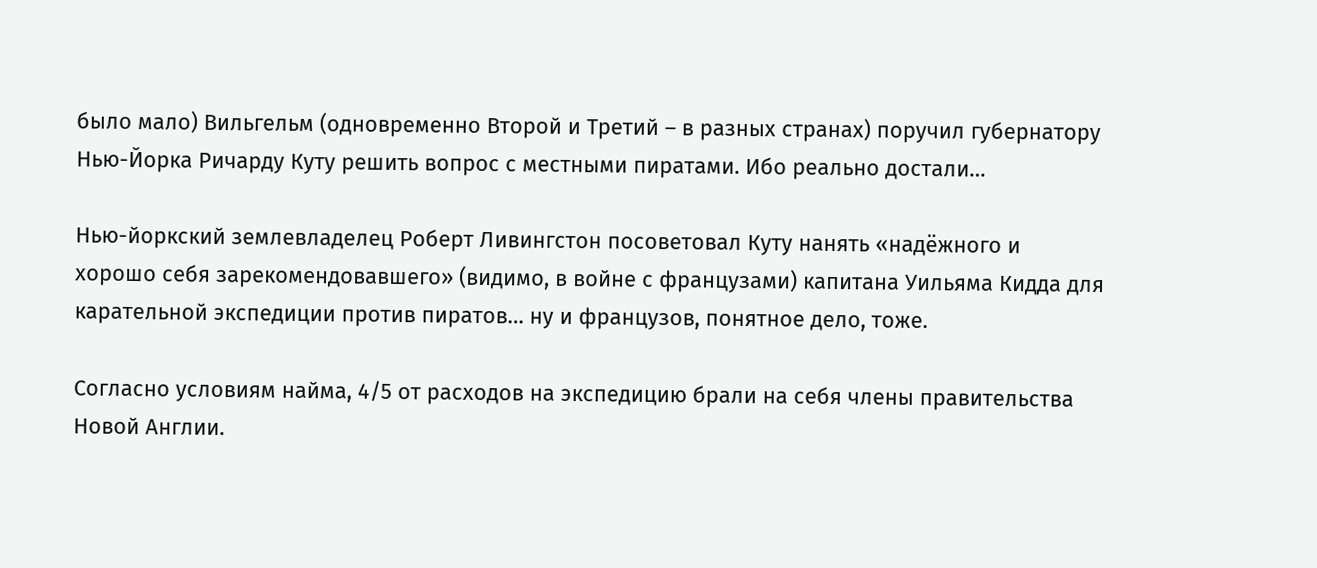было мало) Вильгельм (одновременно Второй и Третий – в разных странах) поручил губернатору Нью-Йорка Ричарду Куту решить вопрос с местными пиратами. Ибо реально достали…

Нью-йоркский землевладелец Роберт Ливингстон посоветовал Куту нанять «надёжного и хорошо себя зарекомендовавшего» (видимо, в войне с французами) капитана Уильяма Кидда для карательной экспедиции против пиратов… ну и французов, понятное дело, тоже.

Согласно условиям найма, 4/5 от расходов на экспедицию брали на себя члены правительства Новой Англии.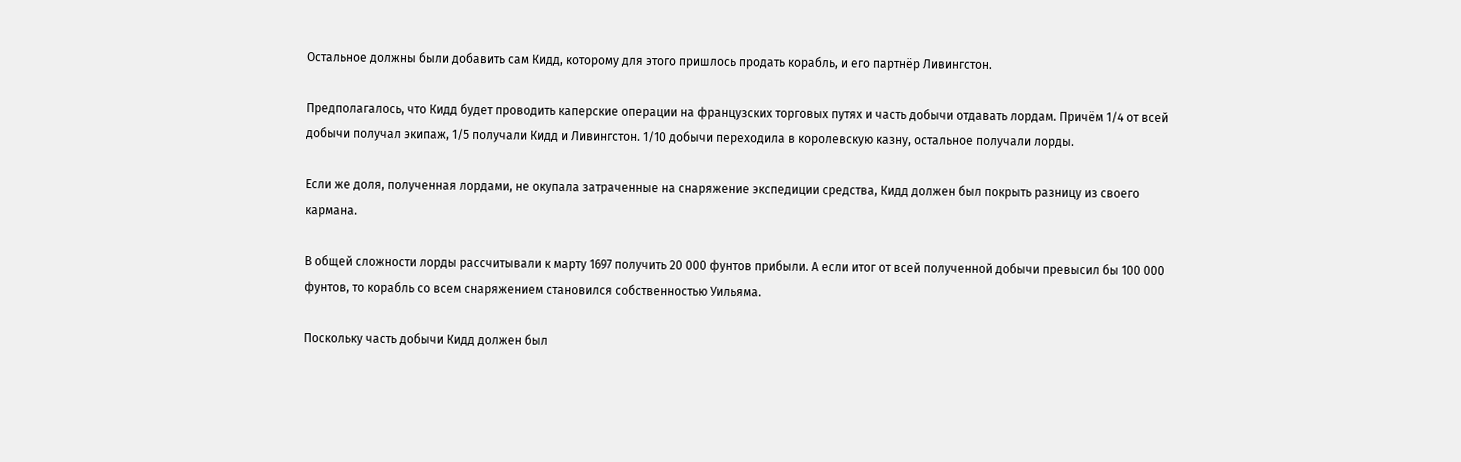Остальное должны были добавить сам Кидд, которому для этого пришлось продать корабль, и его партнёр Ливингстон.

Предполагалось, что Кидд будет проводить каперские операции на французских торговых путях и часть добычи отдавать лордам. Причём 1/4 от всей добычи получал экипаж, 1/5 получали Кидд и Ливингстон. 1/10 добычи переходила в королевскую казну, остальное получали лорды.

Если же доля, полученная лордами, не окупала затраченные на снаряжение экспедиции средства, Кидд должен был покрыть разницу из своего кармана.

В общей сложности лорды рассчитывали к марту 1697 получить 20 000 фунтов прибыли. А если итог от всей полученной добычи превысил бы 100 000 фунтов, то корабль со всем снаряжением становился собственностью Уильяма.

Поскольку часть добычи Кидд должен был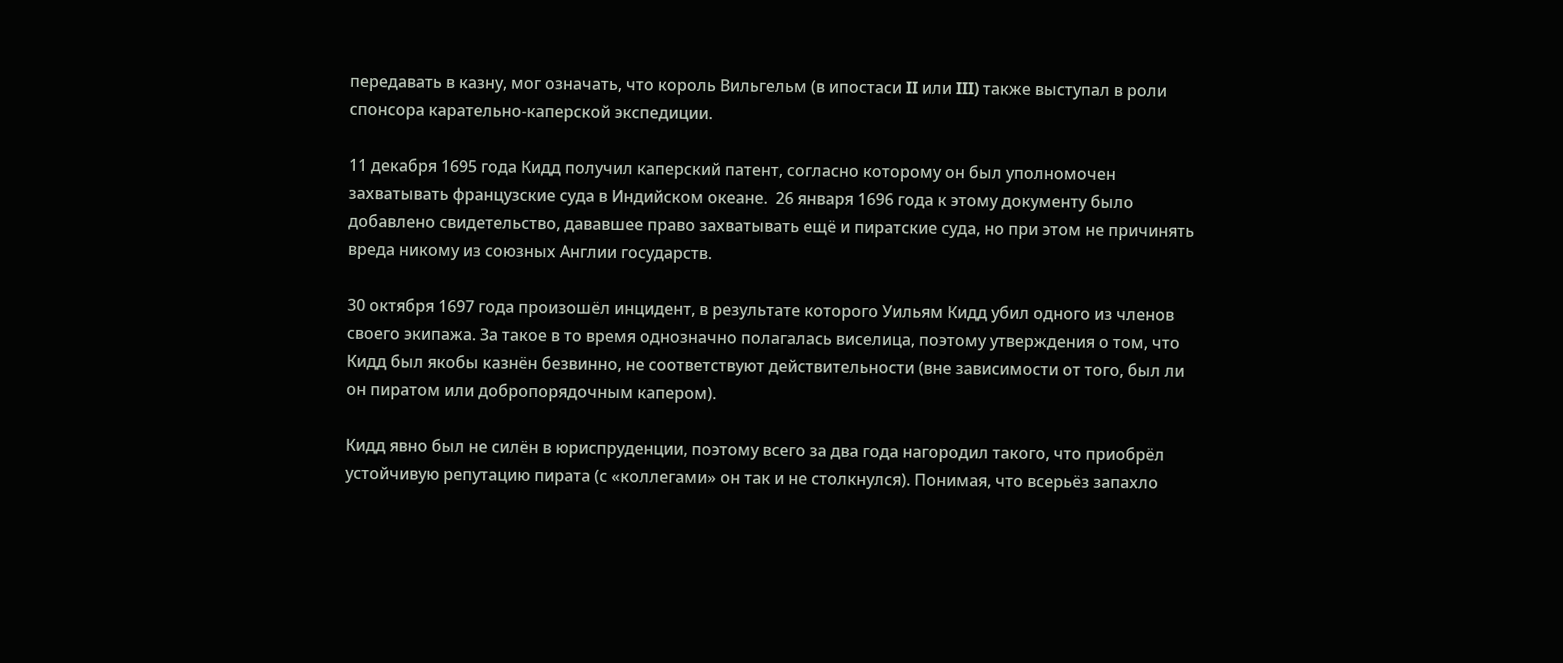передавать в казну, мог означать, что король Вильгельм (в ипостаси II или III) также выступал в роли спонсора карательно-каперской экспедиции.

11 декабря 1695 года Кидд получил каперский патент, согласно которому он был уполномочен захватывать французские суда в Индийском океане.  26 января 1696 года к этому документу было добавлено свидетельство, дававшее право захватывать ещё и пиратские суда, но при этом не причинять вреда никому из союзных Англии государств.

30 октября 1697 года произошёл инцидент, в результате которого Уильям Кидд убил одного из членов своего экипажа. За такое в то время однозначно полагалась виселица, поэтому утверждения о том, что Кидд был якобы казнён безвинно, не соответствуют действительности (вне зависимости от того, был ли он пиратом или добропорядочным капером).

Кидд явно был не силён в юриспруденции, поэтому всего за два года нагородил такого, что приобрёл устойчивую репутацию пирата (с «коллегами» он так и не столкнулся). Понимая, что всерьёз запахло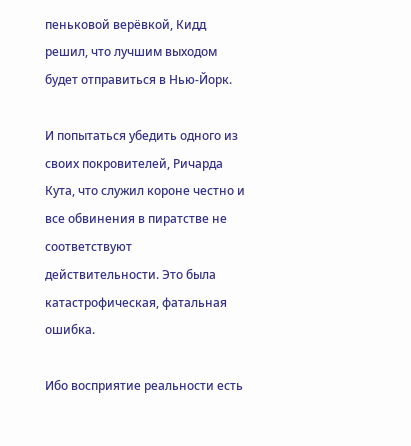пеньковой верёвкой, Кидд решил, что лучшим выходом будет отправиться в Нью-Йорк.

И попытаться убедить одного из своих покровителей, Ричарда Кута, что служил короне честно и все обвинения в пиратстве не соответствуют действительности. Это была катастрофическая, фатальная ошибка.

Ибо восприятие реальности есть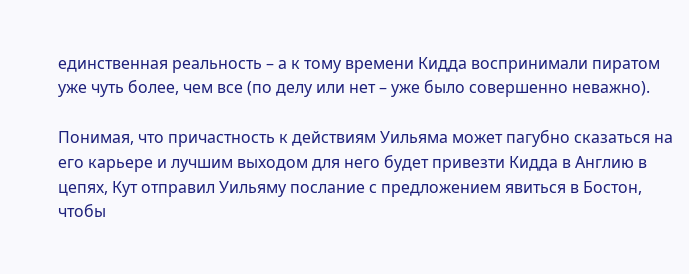единственная реальность – а к тому времени Кидда воспринимали пиратом уже чуть более, чем все (по делу или нет – уже было совершенно неважно).

Понимая, что причастность к действиям Уильяма может пагубно сказаться на его карьере и лучшим выходом для него будет привезти Кидда в Англию в цепях, Кут отправил Уильяму послание с предложением явиться в Бостон, чтобы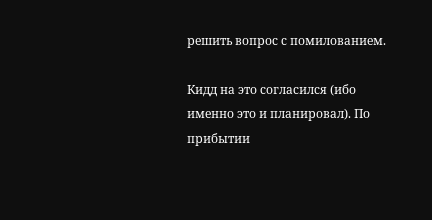решить вопрос с помилованием.

Кидд на это согласился (ибо именно это и планировал). По прибытии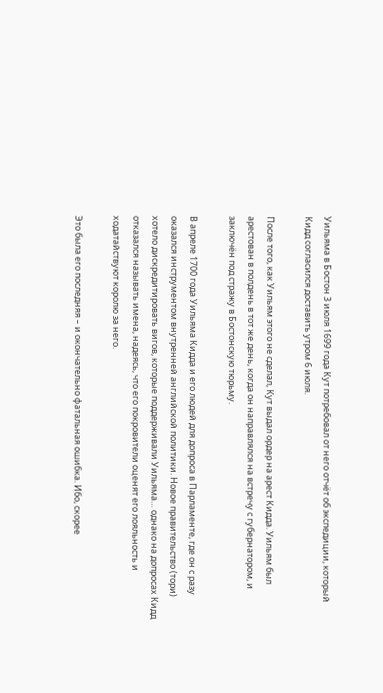Уильяма в Бостон 3 июля 1699 года Кут потребовал от него отчёт об экспедиции, который Кидд согласился доставить утром 6 июля.

После того, как Уильям этого не сделал, Кут выдал ордер на арест Кидда. Уильям был арестован в полдень в тот же день, когда он направлялся на встречу с губернатором, и заключён под стражу в Бостонскую тюрьму.

В апреле 1700 года Уильяма Кидда и его людей для допроса в Парламенте, где он с разу оказался инструментом внутренней английской политики. Новое правительство (тори) хотело дискредитировать вигов, которые поддерживали Уильяма… однако на допросах Кидд отказался называть имена, надеясь, что его покровители оценят его лояльность и ходатайствуют королю за него.

Это была его последняя – и окончательно фатальная ошибка. Ибо, скорее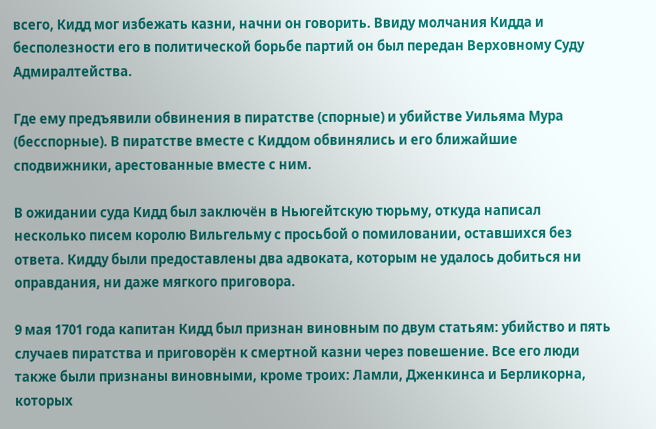всего, Кидд мог избежать казни, начни он говорить. Ввиду молчания Кидда и бесполезности его в политической борьбе партий он был передан Верховному Суду Адмиралтейства.

Где ему предъявили обвинения в пиратстве (спорные) и убийстве Уильяма Мура (бесспорные). В пиратстве вместе с Киддом обвинялись и его ближайшие сподвижники, арестованные вместе с ним.

В ожидании суда Кидд был заключён в Ньюгейтскую тюрьму, откуда написал несколько писем королю Вильгельму с просьбой о помиловании, оставшихся без ответа. Кидду были предоставлены два адвоката, которым не удалось добиться ни оправдания, ни даже мягкого приговора.

9 мая 1701 года капитан Кидд был признан виновным по двум статьям: убийство и пять случаев пиратства и приговорён к смертной казни через повешение. Все его люди также были признаны виновными, кроме троих: Ламли, Дженкинса и Берликорна, которых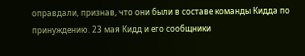оправдали, признав, что они были в составе команды Кидда по принуждению. 23 мая Кидд и его сообщники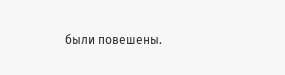были повешены.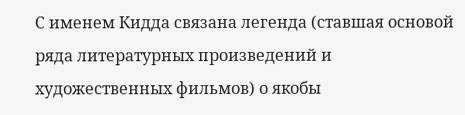С именем Кидда связана легенда (ставшая основой ряда литературных произведений и художественных фильмов) о якобы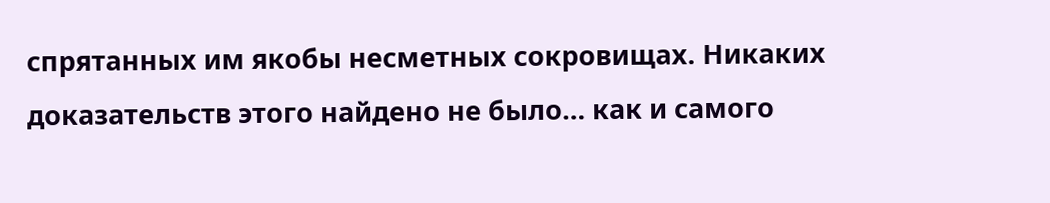спрятанных им якобы несметных сокровищах. Никаких доказательств этого найдено не было… как и самого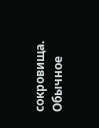сокровища. Обычное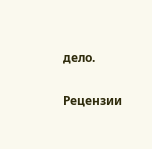дело.


Рецензии